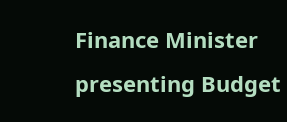Finance Minister presenting Budget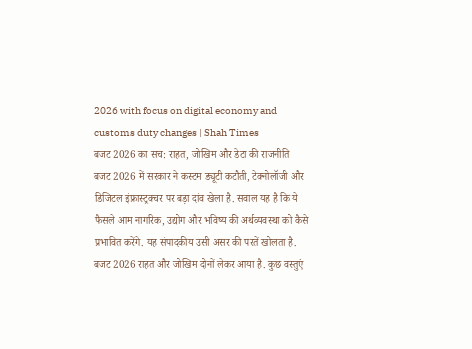2026 with focus on digital economy and customs duty changes | Shah Times
बजट 2026 का सच: राहत, जोखिम और डेटा की राजनीति
बजट 2026 में सरकार ने कस्टम ड्यूटी कटौती, टेक्नोलॉजी और डिजिटल इंफ्रास्ट्रक्चर पर बड़ा दांव खेला है. सवाल यह है कि ये फैसले आम नागरिक, उद्योग और भविष्य की अर्थव्यवस्था को कैसे प्रभावित करेंगे. यह संपादकीय उसी असर की परतें खोलता है.
बजट 2026 राहत और जोखिम दोनों लेकर आया है. कुछ वस्तुएं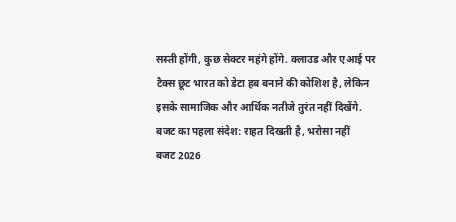सस्ती होंगी, कुछ सेक्टर महंगे होंगे. क्लाउड और एआई पर टैक्स छूट भारत को डेटा हब बनाने की कोशिश है, लेकिन इसके सामाजिक और आर्थिक नतीजे तुरंत नहीं दिखेंगे.
बजट का पहला संदेश: राहत दिखती है, भरोसा नहीं
बजट 2026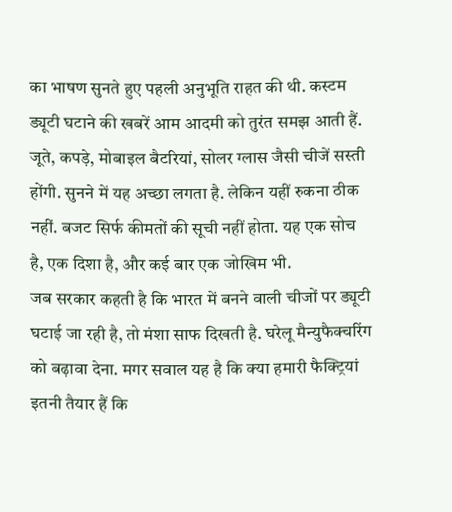का भाषण सुनते हुए पहली अनुभूति राहत की थी. कस्टम ड्यूटी घटाने की खबरें आम आदमी को तुरंत समझ आती हैं. जूते, कपड़े, मोबाइल बैटरियां, सोलर ग्लास जैसी चीजें सस्ती होंगी. सुनने में यह अच्छा लगता है. लेकिन यहीं रुकना ठीक नहीं. बजट सिर्फ कीमतों की सूची नहीं होता. यह एक सोच है, एक दिशा है, और कई बार एक जोखिम भी.
जब सरकार कहती है कि भारत में बनने वाली चीजों पर ड्यूटी घटाई जा रही है, तो मंशा साफ दिखती है. घरेलू मैन्युफैक्चरिंग को बढ़ावा देना. मगर सवाल यह है कि क्या हमारी फैक्ट्रियां इतनी तैयार हैं कि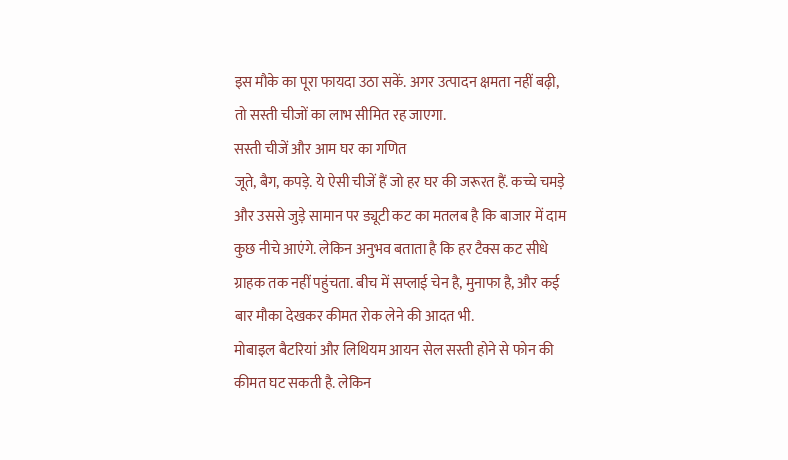इस मौके का पूरा फायदा उठा सकें. अगर उत्पादन क्षमता नहीं बढ़ी, तो सस्ती चीजों का लाभ सीमित रह जाएगा.
सस्ती चीजें और आम घर का गणित
जूते, बैग, कपड़े. ये ऐसी चीजें हैं जो हर घर की जरूरत हैं. कच्चे चमड़े और उससे जुड़े सामान पर ड्यूटी कट का मतलब है कि बाजार में दाम कुछ नीचे आएंगे. लेकिन अनुभव बताता है कि हर टैक्स कट सीधे ग्राहक तक नहीं पहुंचता. बीच में सप्लाई चेन है, मुनाफा है, और कई बार मौका देखकर कीमत रोक लेने की आदत भी.
मोबाइल बैटरियां और लिथियम आयन सेल सस्ती होने से फोन की कीमत घट सकती है. लेकिन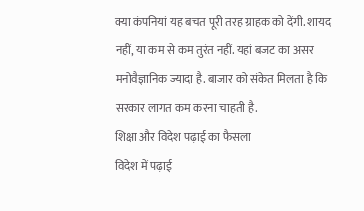क्या कंपनियां यह बचत पूरी तरह ग्राहक को देंगी. शायद नहीं, या कम से कम तुरंत नहीं. यहां बजट का असर मनोवैज्ञानिक ज्यादा है. बाजार को संकेत मिलता है कि सरकार लागत कम करना चाहती है.
शिक्षा और विदेश पढ़ाई का फैसला
विदेश में पढ़ाई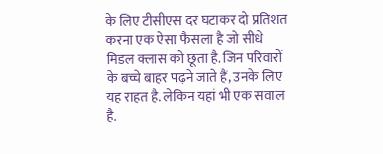के लिए टीसीएस दर घटाकर दो प्रतिशत करना एक ऐसा फैसला है जो सीधे मिडल क्लास को छूता है. जिन परिवारों के बच्चे बाहर पढ़ने जाते हैं, उनके लिए यह राहत है. लेकिन यहां भी एक सवाल है.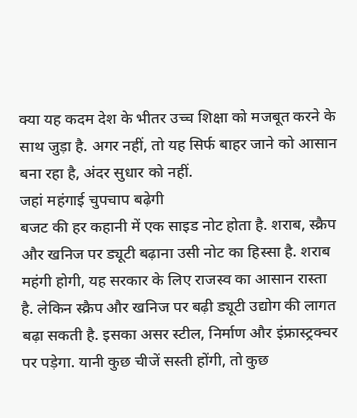क्या यह कदम देश के भीतर उच्च शिक्षा को मजबूत करने के साथ जुड़ा है. अगर नहीं, तो यह सिर्फ बाहर जाने को आसान बना रहा है, अंदर सुधार को नहीं.
जहां महंगाई चुपचाप बढ़ेगी
बजट की हर कहानी में एक साइड नोट होता है. शराब, स्क्रैप और खनिज पर ड्यूटी बढ़ाना उसी नोट का हिस्सा है. शराब महंगी होगी, यह सरकार के लिए राजस्व का आसान रास्ता है. लेकिन स्क्रैप और खनिज पर बढ़ी ड्यूटी उद्योग की लागत बढ़ा सकती है. इसका असर स्टील, निर्माण और इंफ्रास्ट्रक्चर पर पड़ेगा. यानी कुछ चीजें सस्ती होंगी, तो कुछ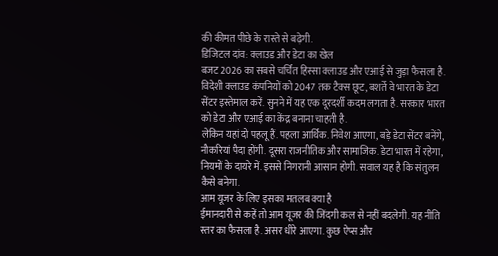की कीमत पीछे के रास्ते से बढ़ेगी.
डिजिटल दांव: क्लाउड और डेटा का खेल
बजट 2026 का सबसे चर्चित हिस्सा क्लाउड और एआई से जुड़ा फैसला है. विदेशी क्लाउड कंपनियों को 2047 तक टैक्स छूट, बशर्ते वे भारत के डेटा सेंटर इस्तेमाल करें. सुनने में यह एक दूरदर्शी कदम लगता है. सरकार भारत को डेटा और एआई का केंद्र बनाना चाहती है.
लेकिन यहां दो पहलू हैं. पहला आर्थिक. निवेश आएगा, बड़े डेटा सेंटर बनेंगे, नौकरियां पैदा होंगी. दूसरा राजनीतिक और सामाजिक. डेटा भारत में रहेगा, नियमों के दायरे में. इससे निगरानी आसान होगी. सवाल यह है कि संतुलन कैसे बनेगा.
आम यूजर के लिए इसका मतलब क्या है
ईमानदारी से कहें तो आम यूजर की जिंदगी कल से नहीं बदलेगी. यह नीति स्तर का फैसला है. असर धीरे आएगा. कुछ ऐप्स और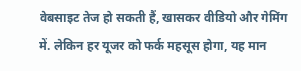वेबसाइट तेज हो सकती हैं, खासकर वीडियो और गेमिंग में. लेकिन हर यूजर को फर्क महसूस होगा, यह मान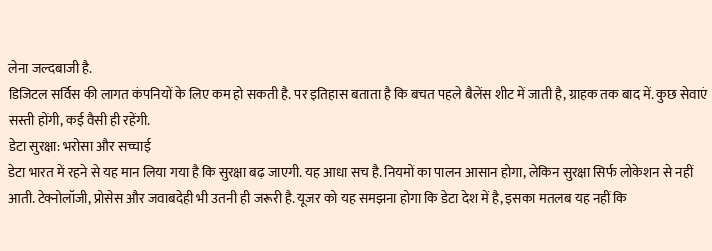लेना जल्दबाजी है.
डिजिटल सर्विस की लागत कंपनियों के लिए कम हो सकती है. पर इतिहास बताता है कि बचत पहले बैलेंस शीट में जाती है, ग्राहक तक बाद में. कुछ सेवाएं सस्ती होंगी, कई वैसी ही रहेंगी.
डेटा सुरक्षा: भरोसा और सच्चाई
डेटा भारत में रहने से यह मान लिया गया है कि सुरक्षा बढ़ जाएगी. यह आधा सच है. नियमों का पालन आसान होगा, लेकिन सुरक्षा सिर्फ लोकेशन से नहीं आती. टेक्नोलॉजी, प्रोसेस और जवाबदेही भी उतनी ही जरूरी है. यूजर को यह समझना होगा कि डेटा देश में है, इसका मतलब यह नहीं कि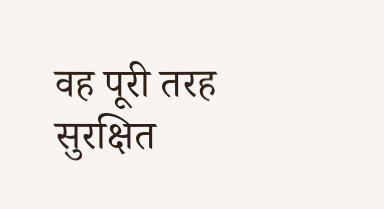वह पूरी तरह सुरक्षित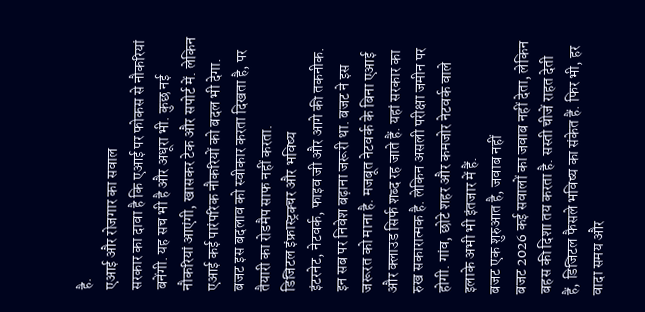है.
एआई और रोजगार का सवाल
सरकार का दावा है कि एआई पर फोकस से नौकरियां बनेंगी. यह सच भी है और अधूरा भी. कुछ नई नौकरियां आएंगी, खासकर टेक और सपोर्ट में. लेकिन एआई कई पारंपरिक नौकरियों को बदल भी देगा. बजट इस बदलाव को स्वीकार करता दिखता है, पर तैयारी का रोडमैप साफ नहीं करता.
डिजिटल इंफ्रास्ट्रक्चर और भविष्य
इंटरनेट, नेटवर्क, फाइव जी और आगे की तकनीक. इन सब पर निवेश बढ़ाना जरूरी था. बजट ने इस जरूरत को माना है. मजबूत नेटवर्क के बिना एआई और क्लाउड सिर्फ शब्द रह जाते हैं. यहां सरकार का रुख सकारात्मक है. लेकिन असली परीक्षा जमीन पर होगी. गांव, छोटे शहर और कमजोर नेटवर्क वाले इलाके अभी भी इंतजार में हैं.
बजट एक शुरुआत है, जवाब नहीं
बजट 2026 कई सवालों का जवाब नहीं देता, लेकिन बहस की दिशा तय करता है. सस्ती चीजें राहत देती हैं, डिजिटल फैसले भविष्य का संकेत हैं. फिर भी, हर वादा समय और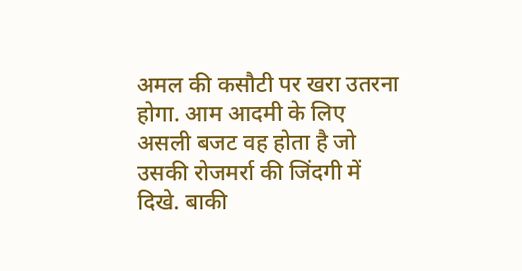अमल की कसौटी पर खरा उतरना होगा. आम आदमी के लिए असली बजट वह होता है जो उसकी रोजमर्रा की जिंदगी में दिखे. बाकी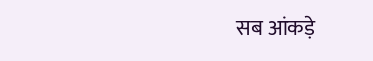सब आंकड़े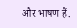और भाषण हैं.